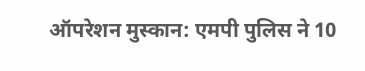ऑपरेशन मुस्कान: एमपी पुलिस ने 10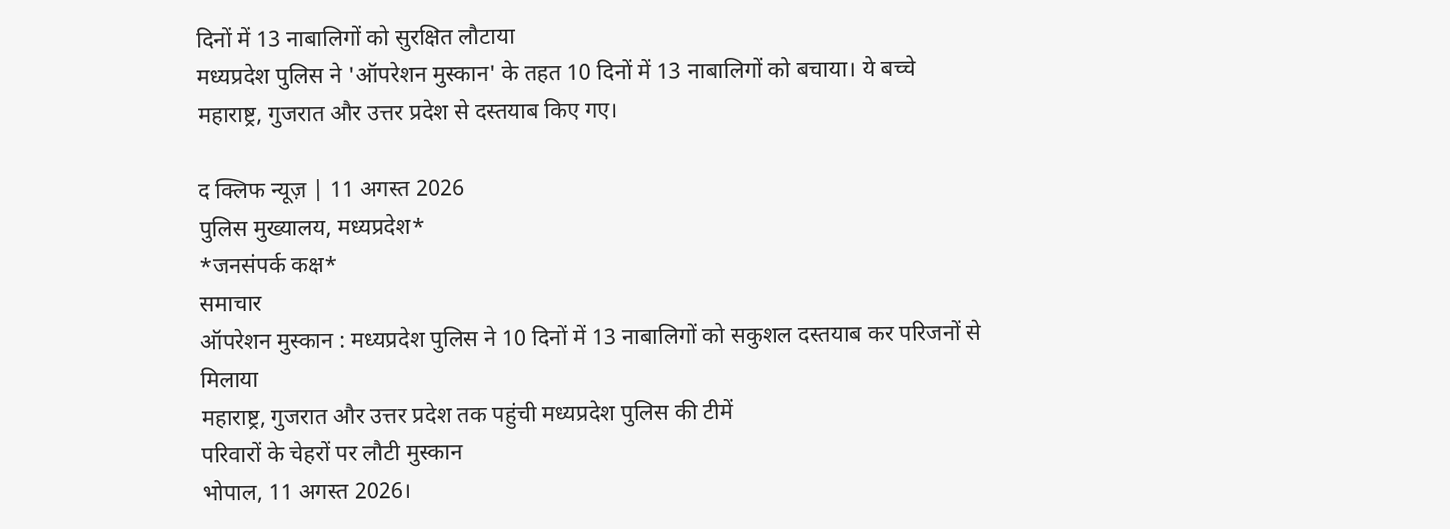दिनों में 13 नाबालिगों को सुरक्षित लौटाया
मध्यप्रदेश पुलिस ने 'ऑपरेशन मुस्कान' के तहत 10 दिनों में 13 नाबालिगों को बचाया। ये बच्चे महाराष्ट्र, गुजरात और उत्तर प्रदेश से दस्तयाब किए गए।

द क्लिफ न्यूज़ | 11 अगस्त 2026
पुलिस मुख्यालय, मध्यप्रदेश*
*जनसंपर्क कक्ष*
समाचार
ऑपरेशन मुस्कान : मध्यप्रदेश पुलिस ने 10 दिनों में 13 नाबालिगों को सकुशल दस्तयाब कर परिजनों से मिलाया
महाराष्ट्र, गुजरात और उत्तर प्रदेश तक पहुंची मध्यप्रदेश पुलिस की टीमें
परिवारों के चेहरों पर लौटी मुस्कान
भोपाल, 11 अगस्त 2026।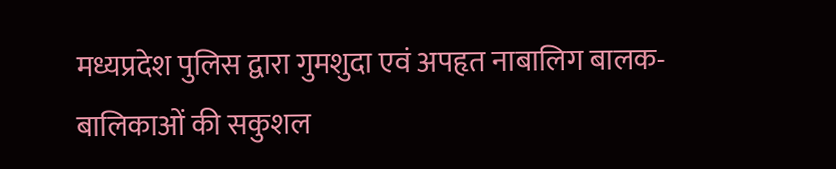मध्यप्रदेश पुलिस द्वारा गुमशुदा एवं अपहृत नाबालिग बालक-बालिकाओं की सकुशल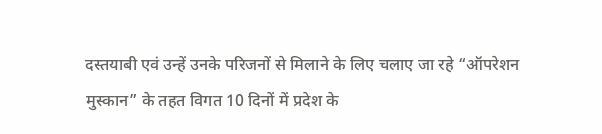दस्तयाबी एवं उन्हें उनके परिजनों से मिलाने के लिए चलाए जा रहे “ऑपरेशन मुस्कान” के तहत विगत 10 दिनों में प्रदेश के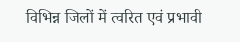विभिन्न जिलों में त्वरित एवं प्रभावी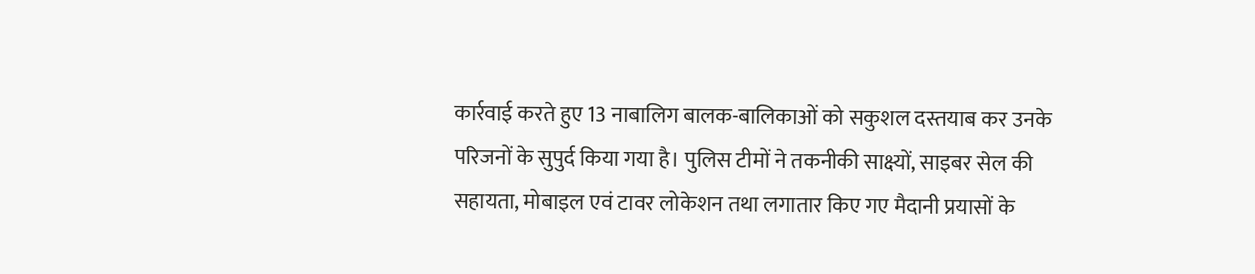कार्रवाई करते हुए 13 नाबालिग बालक-बालिकाओं को सकुशल दस्तयाब कर उनके परिजनों के सुपुर्द किया गया है। पुलिस टीमों ने तकनीकी साक्ष्यों, साइबर सेल की सहायता, मोबाइल एवं टावर लोकेशन तथा लगातार किए गए मैदानी प्रयासों के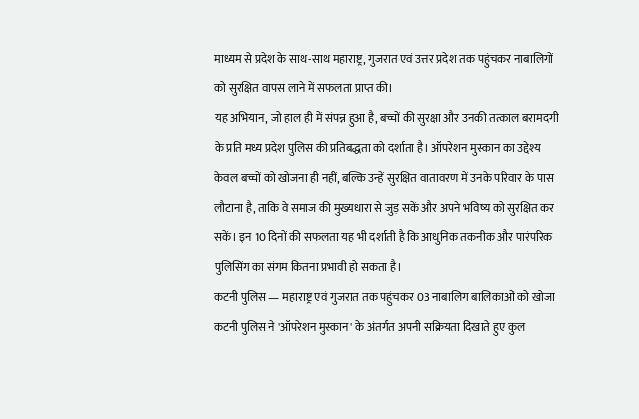माध्यम से प्रदेश के साथ-साथ महाराष्ट्र, गुजरात एवं उत्तर प्रदेश तक पहुंचकर नाबालिगों को सुरक्षित वापस लाने में सफलता प्राप्त की।
यह अभियान, जो हाल ही में संपन्न हुआ है, बच्चों की सुरक्षा और उनकी तत्काल बरामदगी के प्रति मध्य प्रदेश पुलिस की प्रतिबद्धता को दर्शाता है। ऑपरेशन मुस्कान का उद्देश्य केवल बच्चों को खोजना ही नहीं, बल्कि उन्हें सुरक्षित वातावरण में उनके परिवार के पास लौटाना है, ताकि वे समाज की मुख्यधारा से जुड़ सकें और अपने भविष्य को सुरक्षित कर सकें। इन 10 दिनों की सफलता यह भी दर्शाती है कि आधुनिक तकनीक और पारंपरिक पुलिसिंग का संगम कितना प्रभावी हो सकता है।
कटनी पुलिस — महाराष्ट्र एवं गुजरात तक पहुंचकर 03 नाबालिग बालिकाओं को खोजा
कटनी पुलिस ने 'ऑपरेशन मुस्कान' के अंतर्गत अपनी सक्रियता दिखाते हुए कुल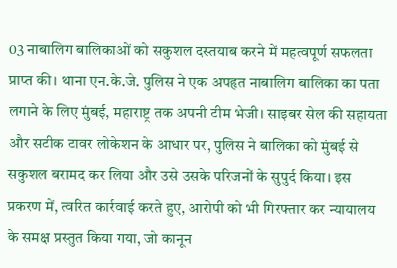03 नाबालिग बालिकाओं को सकुशल दस्तयाब करने में महत्वपूर्ण सफलता प्राप्त की। थाना एन.के.जे. पुलिस ने एक अपहृत नाबालिग बालिका का पता लगाने के लिए मुंबई, महाराष्ट्र तक अपनी टीम भेजी। साइबर सेल की सहायता और सटीक टावर लोकेशन के आधार पर, पुलिस ने बालिका को मुंबई से सकुशल बरामद कर लिया और उसे उसके परिजनों के सुपुर्द किया। इस प्रकरण में, त्वरित कार्रवाई करते हुए, आरोपी को भी गिरफ्तार कर न्यायालय के समक्ष प्रस्तुत किया गया, जो कानून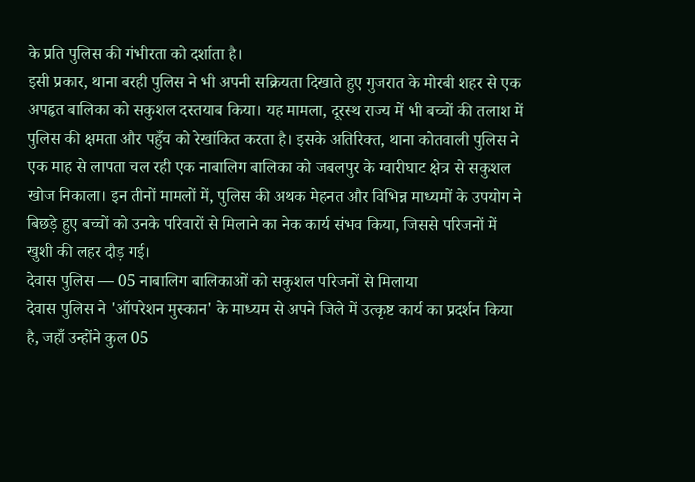के प्रति पुलिस की गंभीरता को दर्शाता है।
इसी प्रकार, थाना बरही पुलिस ने भी अपनी सक्रियता दिखाते हुए गुजरात के मोरबी शहर से एक अपहृत बालिका को सकुशल दस्तयाब किया। यह मामला, दूरस्थ राज्य में भी बच्चों की तलाश में पुलिस की क्षमता और पहुँच को रेखांकित करता है। इसके अतिरिक्त, थाना कोतवाली पुलिस ने एक माह से लापता चल रही एक नाबालिग बालिका को जबलपुर के ग्वारीघाट क्षेत्र से सकुशल खोज निकाला। इन तीनों मामलों में, पुलिस की अथक मेहनत और विभिन्न माध्यमों के उपयोग ने बिछड़े हुए बच्चों को उनके परिवारों से मिलाने का नेक कार्य संभव किया, जिससे परिजनों में खुशी की लहर दौड़ गई।
देवास पुलिस — 05 नाबालिग बालिकाओं को सकुशल परिजनों से मिलाया
देवास पुलिस ने 'ऑपरेशन मुस्कान' के माध्यम से अपने जिले में उत्कृष्ट कार्य का प्रदर्शन किया है, जहाँ उन्होंने कुल 05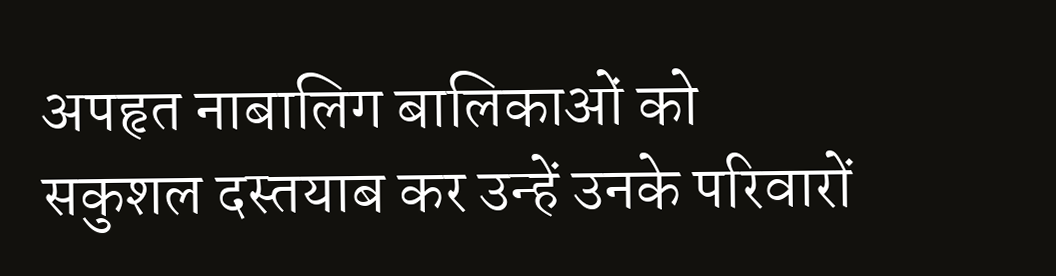अपहृत नाबालिग बालिकाओं को सकुशल दस्तयाब कर उन्हें उनके परिवारों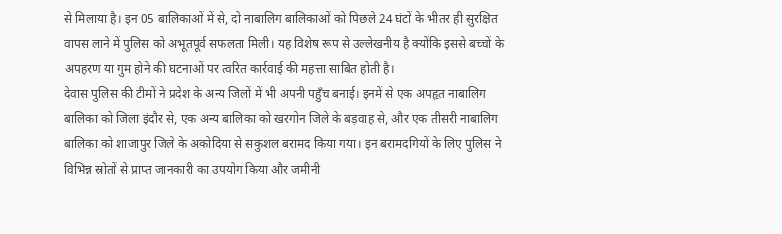से मिलाया है। इन 05 बालिकाओं में से, दो नाबालिग बालिकाओं को पिछले 24 घंटों के भीतर ही सुरक्षित वापस लाने में पुलिस को अभूतपूर्व सफलता मिली। यह विशेष रूप से उल्लेखनीय है क्योंकि इससे बच्चों के अपहरण या गुम होने की घटनाओं पर त्वरित कार्रवाई की महत्ता साबित होती है।
देवास पुलिस की टीमों ने प्रदेश के अन्य जिलों में भी अपनी पहुँच बनाई। इनमें से एक अपहृत नाबालिग बालिका को जिला इंदौर से, एक अन्य बालिका को खरगोन जिले के बड़वाह से, और एक तीसरी नाबालिग बालिका को शाजापुर जिले के अकोदिया से सकुशल बरामद किया गया। इन बरामदगियों के लिए पुलिस ने विभिन्न स्रोतों से प्राप्त जानकारी का उपयोग किया और जमीनी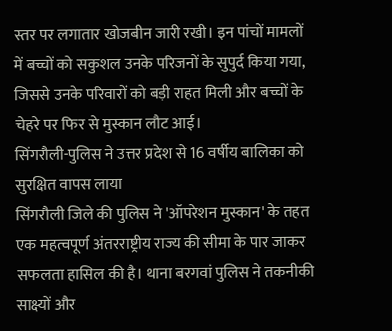स्तर पर लगातार खोजबीन जारी रखी। इन पांचों मामलों में बच्चों को सकुशल उनके परिजनों के सुपुर्द किया गया, जिससे उनके परिवारों को बड़ी राहत मिली और बच्चों के चेहरे पर फिर से मुस्कान लौट आई।
सिंगरौली-पुलिस ने उत्तर प्रदेश से 16 वर्षीय बालिका को सुरक्षित वापस लाया
सिंगरौली जिले की पुलिस ने 'ऑपरेशन मुस्कान' के तहत एक महत्वपूर्ण अंतरराष्ट्रीय राज्य की सीमा के पार जाकर सफलता हासिल की है। थाना बरगवां पुलिस ने तकनीकी साक्ष्यों और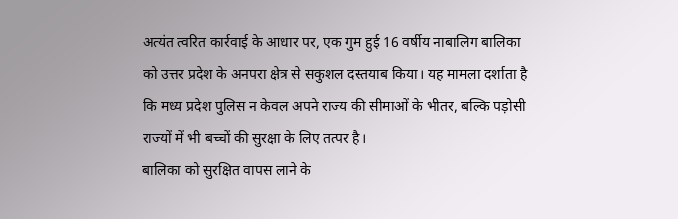अत्यंत त्वरित कार्रवाई के आधार पर, एक गुम हुई 16 वर्षीय नाबालिग बालिका को उत्तर प्रदेश के अनपरा क्षेत्र से सकुशल दस्तयाब किया। यह मामला दर्शाता है कि मध्य प्रदेश पुलिस न केवल अपने राज्य की सीमाओं के भीतर, बल्कि पड़ोसी राज्यों में भी बच्चों की सुरक्षा के लिए तत्पर है।
बालिका को सुरक्षित वापस लाने के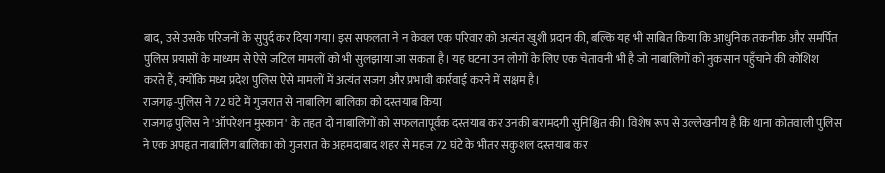बाद, उसे उसके परिजनों के सुपुर्द कर दिया गया। इस सफलता ने न केवल एक परिवार को अत्यंत खुशी प्रदान की, बल्कि यह भी साबित किया कि आधुनिक तकनीक और समर्पित पुलिस प्रयासों के माध्यम से ऐसे जटिल मामलों को भी सुलझाया जा सकता है। यह घटना उन लोगों के लिए एक चेतावनी भी है जो नाबालिगों को नुकसान पहुँचाने की कोशिश करते हैं, क्योंकि मध्य प्रदेश पुलिस ऐसे मामलों में अत्यंत सजग और प्रभावी कार्रवाई करने में सक्षम है।
राजगढ़-पुलिस ने 72 घंटे में गुजरात से नाबालिग बालिका को दस्तयाब किया
राजगढ़ पुलिस ने 'ऑपरेशन मुस्कान' के तहत दो नाबालिगों को सफलतापूर्वक दस्तयाब कर उनकी बरामदगी सुनिश्चित की। विशेष रूप से उल्लेखनीय है कि थाना कोतवाली पुलिस ने एक अपहृत नाबालिग बालिका को गुजरात के अहमदाबाद शहर से महज 72 घंटे के भीतर सकुशल दस्तयाब कर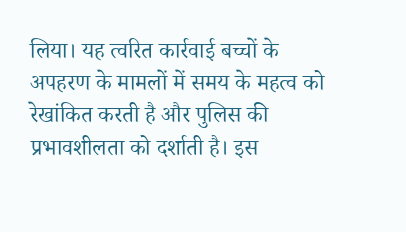लिया। यह त्वरित कार्रवाई बच्चों के अपहरण के मामलों में समय के महत्व को रेखांकित करती है और पुलिस की प्रभावशीलता को दर्शाती है। इस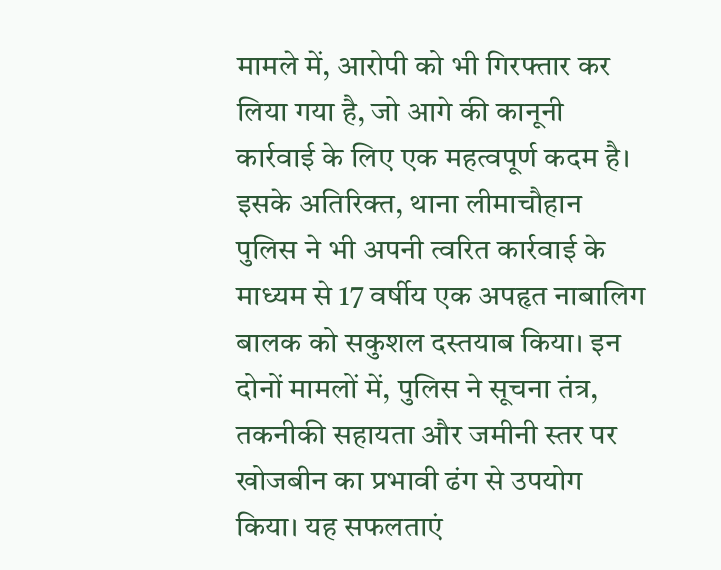मामले में, आरोपी को भी गिरफ्तार कर लिया गया है, जो आगे की कानूनी कार्रवाई के लिए एक महत्वपूर्ण कदम है।
इसके अतिरिक्त, थाना लीमाचौहान पुलिस ने भी अपनी त्वरित कार्रवाई के माध्यम से 17 वर्षीय एक अपहृत नाबालिग बालक को सकुशल दस्तयाब किया। इन दोनों मामलों में, पुलिस ने सूचना तंत्र, तकनीकी सहायता और जमीनी स्तर पर खोजबीन का प्रभावी ढंग से उपयोग किया। यह सफलताएं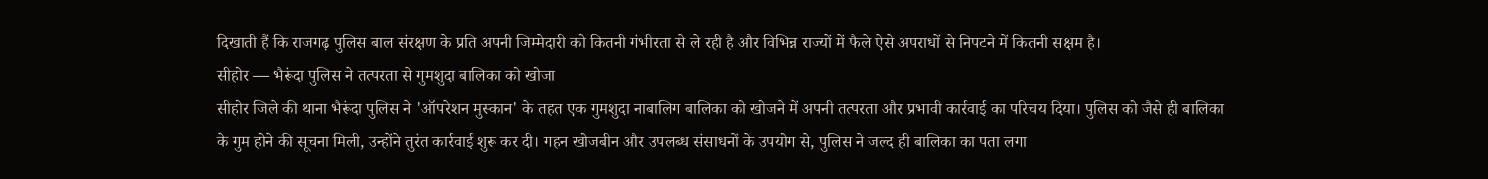दिखाती हैं कि राजगढ़ पुलिस बाल संरक्षण के प्रति अपनी जिम्मेदारी को कितनी गंभीरता से ले रही है और विभिन्न राज्यों में फैले ऐसे अपराधों से निपटने में कितनी सक्षम है।
सीहोर — भैरूंदा पुलिस ने तत्परता से गुमशुदा बालिका को खोजा
सीहोर जिले की थाना भैरूंदा पुलिस ने 'ऑपरेशन मुस्कान' के तहत एक गुमशुदा नाबालिग बालिका को खोजने में अपनी तत्परता और प्रभावी कार्रवाई का परिचय दिया। पुलिस को जैसे ही बालिका के गुम होने की सूचना मिली, उन्होंने तुरंत कार्रवाई शुरू कर दी। गहन खोजबीन और उपलब्ध संसाधनों के उपयोग से, पुलिस ने जल्द ही बालिका का पता लगा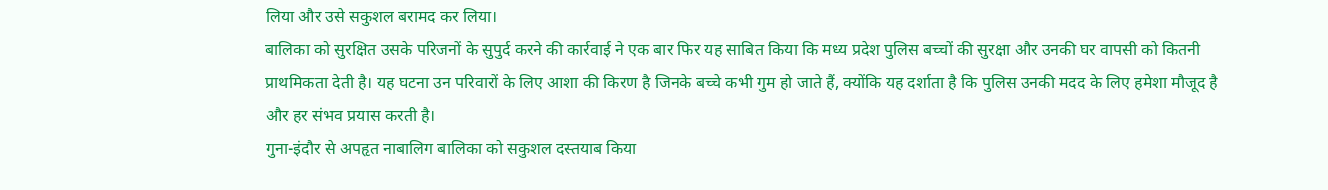लिया और उसे सकुशल बरामद कर लिया।
बालिका को सुरक्षित उसके परिजनों के सुपुर्द करने की कार्रवाई ने एक बार फिर यह साबित किया कि मध्य प्रदेश पुलिस बच्चों की सुरक्षा और उनकी घर वापसी को कितनी प्राथमिकता देती है। यह घटना उन परिवारों के लिए आशा की किरण है जिनके बच्चे कभी गुम हो जाते हैं, क्योंकि यह दर्शाता है कि पुलिस उनकी मदद के लिए हमेशा मौजूद है और हर संभव प्रयास करती है।
गुना-इंदौर से अपहृत नाबालिग बालिका को सकुशल दस्तयाब किया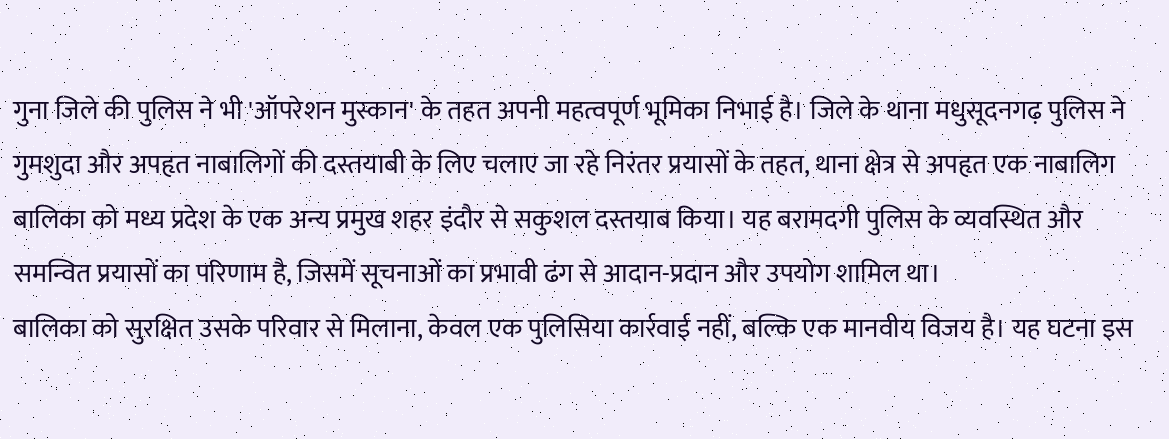गुना जिले की पुलिस ने भी 'ऑपरेशन मुस्कान' के तहत अपनी महत्वपूर्ण भूमिका निभाई है। जिले के थाना मधुसूदनगढ़ पुलिस ने गुमशुदा और अपहृत नाबालिगों की दस्तयाबी के लिए चलाए जा रहे निरंतर प्रयासों के तहत, थाना क्षेत्र से अपहृत एक नाबालिग बालिका को मध्य प्रदेश के एक अन्य प्रमुख शहर इंदौर से सकुशल दस्तयाब किया। यह बरामदगी पुलिस के व्यवस्थित और समन्वित प्रयासों का परिणाम है, जिसमें सूचनाओं का प्रभावी ढंग से आदान-प्रदान और उपयोग शामिल था।
बालिका को सुरक्षित उसके परिवार से मिलाना, केवल एक पुलिसिया कार्रवाई नहीं, बल्कि एक मानवीय विजय है। यह घटना इस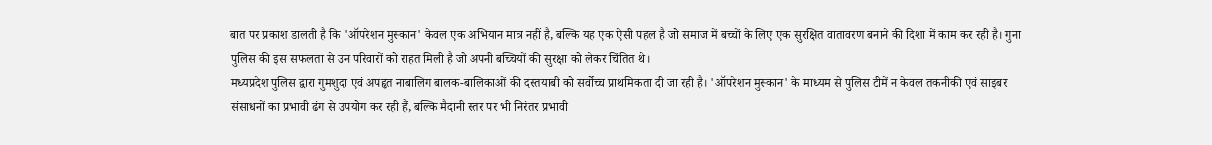बात पर प्रकाश डालती है कि 'ऑपरेशन मुस्कान' केवल एक अभियान मात्र नहीं है, बल्कि यह एक ऐसी पहल है जो समाज में बच्चों के लिए एक सुरक्षित वातावरण बनाने की दिशा में काम कर रही है। गुना पुलिस की इस सफलता से उन परिवारों को राहत मिली है जो अपनी बच्चियों की सुरक्षा को लेकर चिंतित थे।
मध्यप्रदेश पुलिस द्वारा गुमशुदा एवं अपहृत नाबालिग बालक-बालिकाओं की दस्तयाबी को सर्वोच्च प्राथमिकता दी जा रही है। 'ऑपरेशन मुस्कान' के माध्यम से पुलिस टीमें न केवल तकनीकी एवं साइबर संसाधनों का प्रभावी ढंग से उपयोग कर रही हैं, बल्कि मैदानी स्तर पर भी निरंतर प्रभावी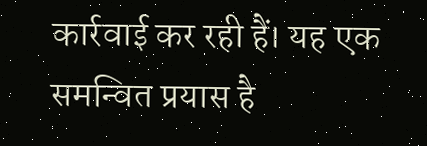कार्रवाई कर रही हैं। यह एक समन्वित प्रयास है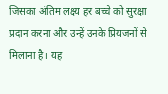जिसका अंतिम लक्ष्य हर बच्चे को सुरक्षा प्रदान करना और उन्हें उनके प्रियजनों से मिलाना है। यह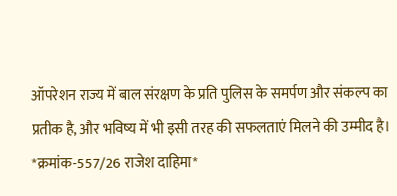ऑपरेशन राज्य में बाल संरक्षण के प्रति पुलिस के समर्पण और संकल्प का प्रतीक है, और भविष्य में भी इसी तरह की सफलताएं मिलने की उम्मीद है।
*क्रमांक-557/26 राजेश दाहिमा*